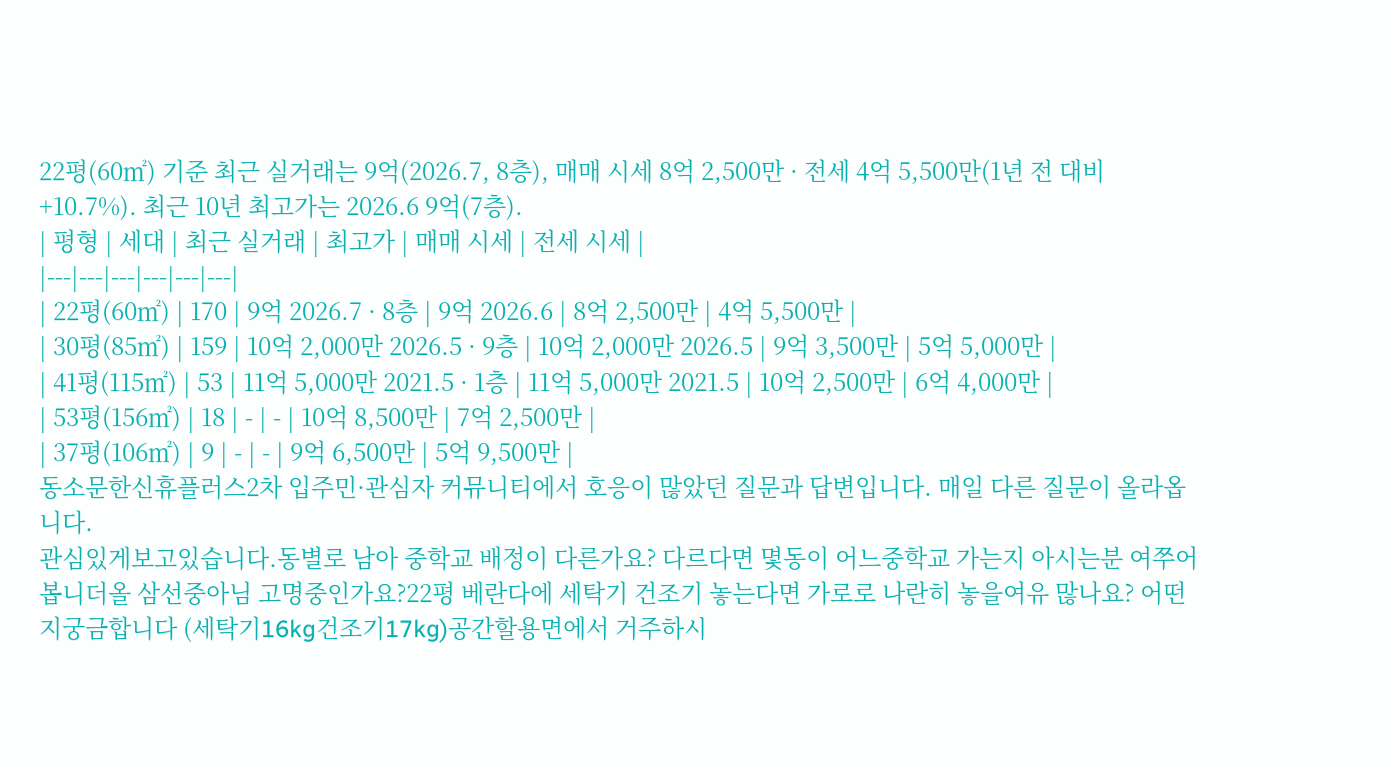22평(60㎡) 기준 최근 실거래는 9억(2026.7, 8층), 매매 시세 8억 2,500만 · 전세 4억 5,500만(1년 전 대비 +10.7%). 최근 10년 최고가는 2026.6 9억(7층).
| 평형 | 세대 | 최근 실거래 | 최고가 | 매매 시세 | 전세 시세 |
|---|---|---|---|---|---|
| 22평(60㎡) | 170 | 9억 2026.7 · 8층 | 9억 2026.6 | 8억 2,500만 | 4억 5,500만 |
| 30평(85㎡) | 159 | 10억 2,000만 2026.5 · 9층 | 10억 2,000만 2026.5 | 9억 3,500만 | 5억 5,000만 |
| 41평(115㎡) | 53 | 11억 5,000만 2021.5 · 1층 | 11억 5,000만 2021.5 | 10억 2,500만 | 6억 4,000만 |
| 53평(156㎡) | 18 | - | - | 10억 8,500만 | 7억 2,500만 |
| 37평(106㎡) | 9 | - | - | 9억 6,500만 | 5억 9,500만 |
동소문한신휴플러스2차 입주민·관심자 커뮤니티에서 호응이 많았던 질문과 답변입니다. 매일 다른 질문이 올라옵니다.
관심있게보고있습니다.동별로 남아 중학교 배정이 다른가요? 다르다면 몇동이 어느중학교 가는지 아시는분 여쭈어봅니더올 삼선중아님 고명중인가요?22평 베란다에 세탁기 건조기 놓는다면 가로로 나란히 놓을여유 많나요? 어떤지궁금합니다 (세탁기16kg건조기17kg)공간할용면에서 거주하시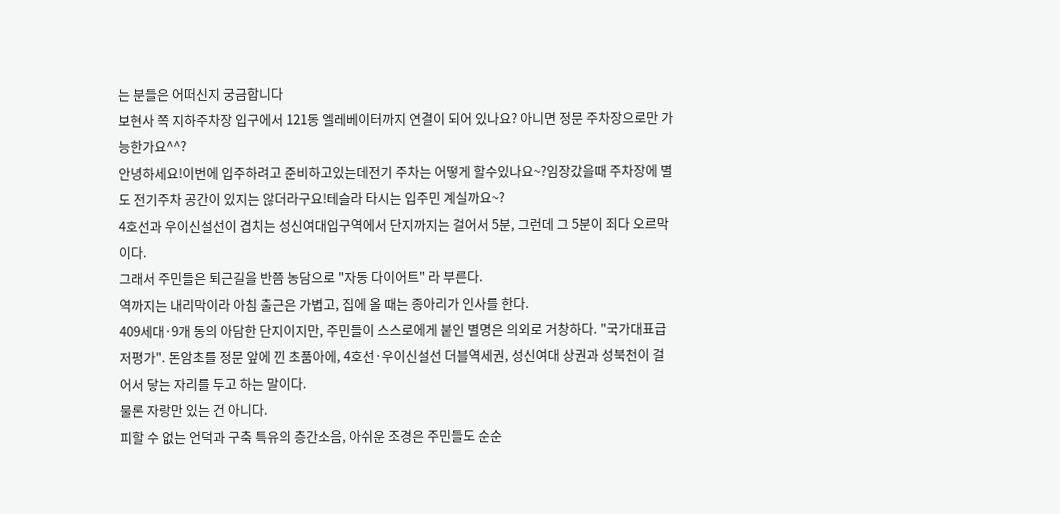는 분들은 어떠신지 궁금합니다
보현사 쪽 지하주차장 입구에서 121동 엘레베이터까지 연결이 되어 있나요? 아니면 정문 주차장으로만 가능한가요^^?
안녕하세요!이번에 입주하려고 준비하고있는데전기 주차는 어떻게 할수있나요~?임장갔을때 주차장에 별도 전기주차 공간이 있지는 않더라구요!테슬라 타시는 입주민 계실까요~?
4호선과 우이신설선이 겹치는 성신여대입구역에서 단지까지는 걸어서 5분, 그런데 그 5분이 죄다 오르막이다.
그래서 주민들은 퇴근길을 반쯤 농담으로 "자동 다이어트" 라 부른다.
역까지는 내리막이라 아침 출근은 가볍고, 집에 올 때는 종아리가 인사를 한다.
409세대·9개 동의 아담한 단지이지만, 주민들이 스스로에게 붙인 별명은 의외로 거창하다. "국가대표급 저평가". 돈암초를 정문 앞에 낀 초품아에, 4호선·우이신설선 더블역세권, 성신여대 상권과 성북천이 걸어서 닿는 자리를 두고 하는 말이다.
물론 자랑만 있는 건 아니다.
피할 수 없는 언덕과 구축 특유의 층간소음, 아쉬운 조경은 주민들도 순순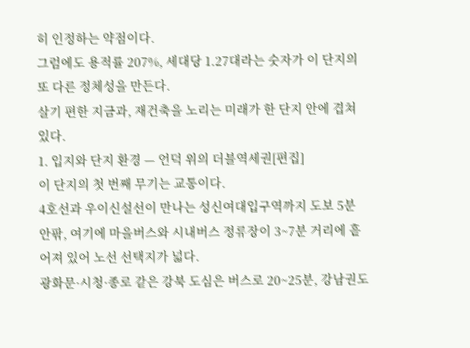히 인정하는 약점이다.
그럼에도 용적률 207%, 세대당 1.27대라는 숫자가 이 단지의 또 다른 정체성을 만든다.
살기 편한 지금과, 재건축을 노리는 미래가 한 단지 안에 겹쳐 있다.
1. 입지와 단지 환경 — 언덕 위의 더블역세권[편집]
이 단지의 첫 번째 무기는 교통이다.
4호선과 우이신설선이 만나는 성신여대입구역까지 도보 5분 안팎, 여기에 마을버스와 시내버스 정류장이 3~7분 거리에 흩어져 있어 노선 선택지가 넓다.
광화문·시청·종로 같은 강북 도심은 버스로 20~25분, 강남권도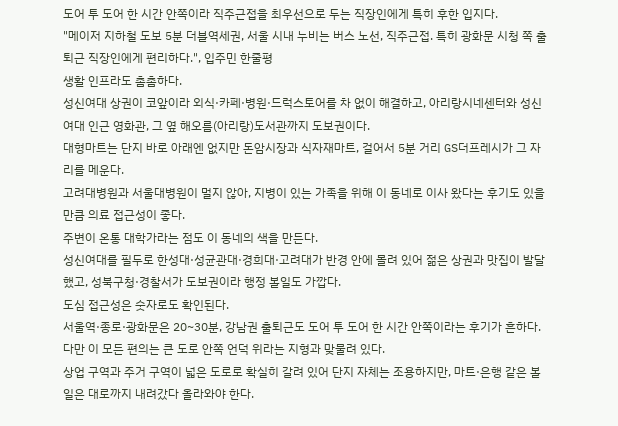도어 투 도어 한 시간 안쪽이라 직주근접을 최우선으로 두는 직장인에게 특히 후한 입지다.
"메이저 지하철 도보 5분 더블역세권, 서울 시내 누비는 버스 노선, 직주근접. 특히 광화문 시청 쪽 출퇴근 직장인에게 편리하다.", 입주민 한줄평
생활 인프라도 촘촘하다.
성신여대 상권이 코앞이라 외식·카페·병원·드럭스토어를 차 없이 해결하고, 아리랑시네센터와 성신여대 인근 영화관, 그 옆 해오름(아리랑)도서관까지 도보권이다.
대형마트는 단지 바로 아래엔 없지만 돈암시장과 식자재마트, 걸어서 5분 거리 GS더프레시가 그 자리를 메운다.
고려대병원과 서울대병원이 멀지 않아, 지병이 있는 가족을 위해 이 동네로 이사 왔다는 후기도 있을 만큼 의료 접근성이 좋다.
주변이 온통 대학가라는 점도 이 동네의 색을 만든다.
성신여대를 필두로 한성대·성균관대·경희대·고려대가 반경 안에 몰려 있어 젊은 상권과 맛집이 발달했고, 성북구청·경찰서가 도보권이라 행정 볼일도 가깝다.
도심 접근성은 숫자로도 확인된다.
서울역·종로·광화문은 20~30분, 강남권 출퇴근도 도어 투 도어 한 시간 안쪽이라는 후기가 흔하다.
다만 이 모든 편의는 큰 도로 안쪽 언덕 위라는 지형과 맞물려 있다.
상업 구역과 주거 구역이 넓은 도로로 확실히 갈려 있어 단지 자체는 조용하지만, 마트·은행 같은 볼일은 대로까지 내려갔다 올라와야 한다.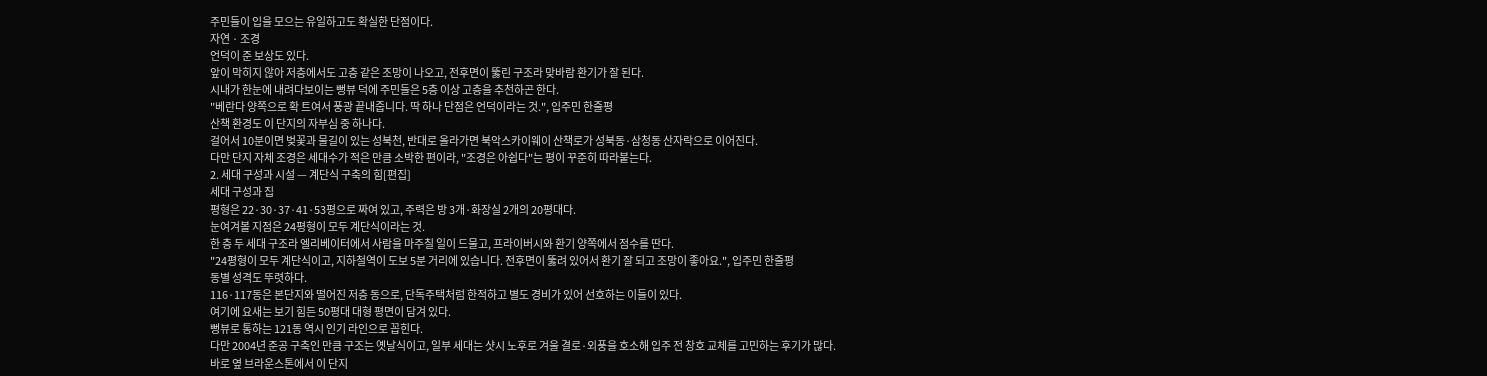주민들이 입을 모으는 유일하고도 확실한 단점이다.
자연 · 조경
언덕이 준 보상도 있다.
앞이 막히지 않아 저층에서도 고층 같은 조망이 나오고, 전후면이 뚫린 구조라 맞바람 환기가 잘 된다.
시내가 한눈에 내려다보이는 뻥뷰 덕에 주민들은 5층 이상 고층을 추천하곤 한다.
"베란다 양쪽으로 확 트여서 풍광 끝내줍니다. 딱 하나 단점은 언덕이라는 것.", 입주민 한줄평
산책 환경도 이 단지의 자부심 중 하나다.
걸어서 10분이면 벚꽃과 물길이 있는 성북천, 반대로 올라가면 북악스카이웨이 산책로가 성북동·삼청동 산자락으로 이어진다.
다만 단지 자체 조경은 세대수가 적은 만큼 소박한 편이라, "조경은 아쉽다"는 평이 꾸준히 따라붙는다.
2. 세대 구성과 시설 — 계단식 구축의 힘[편집]
세대 구성과 집
평형은 22·30·37·41·53평으로 짜여 있고, 주력은 방 3개·화장실 2개의 20평대다.
눈여겨볼 지점은 24평형이 모두 계단식이라는 것.
한 층 두 세대 구조라 엘리베이터에서 사람을 마주칠 일이 드물고, 프라이버시와 환기 양쪽에서 점수를 딴다.
"24평형이 모두 계단식이고, 지하철역이 도보 5분 거리에 있습니다. 전후면이 뚫려 있어서 환기 잘 되고 조망이 좋아요.", 입주민 한줄평
동별 성격도 뚜렷하다.
116·117동은 본단지와 떨어진 저층 동으로, 단독주택처럼 한적하고 별도 경비가 있어 선호하는 이들이 있다.
여기에 요새는 보기 힘든 50평대 대형 평면이 담겨 있다.
뻥뷰로 통하는 121동 역시 인기 라인으로 꼽힌다.
다만 2004년 준공 구축인 만큼 구조는 옛날식이고, 일부 세대는 샷시 노후로 겨울 결로·외풍을 호소해 입주 전 창호 교체를 고민하는 후기가 많다.
바로 옆 브라운스톤에서 이 단지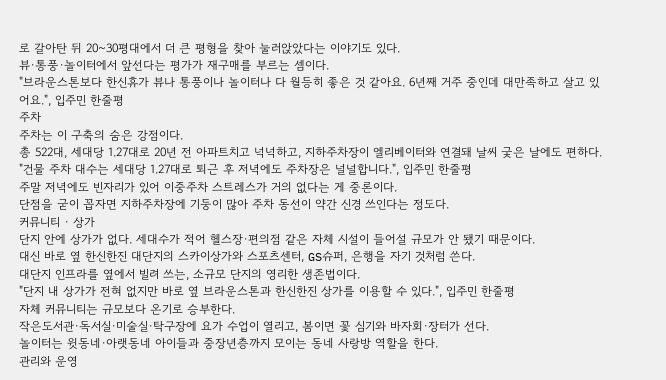로 갈아탄 뒤 20~30평대에서 더 큰 평형을 찾아 눌러앉았다는 이야기도 있다.
뷰·통풍·놀이터에서 앞선다는 평가가 재구매를 부르는 셈이다.
"브라운스톤보다 한신휴가 뷰나 통풍이나 놀이터나 다 월등히 좋은 것 같아요. 6년째 거주 중인데 대만족하고 살고 있어요.", 입주민 한줄평
주차
주차는 이 구축의 숨은 강점이다.
총 522대, 세대당 1.27대로 20년 전 아파트치고 넉넉하고, 지하주차장이 엘리베이터와 연결돼 날씨 궂은 날에도 편하다.
"건물 주차 대수는 세대당 1.27대로 퇴근 후 저녁에도 주차장은 널널합니다.", 입주민 한줄평
주말 저녁에도 빈자리가 있어 이중주차 스트레스가 거의 없다는 게 중론이다.
단점을 굳이 꼽자면 지하주차장에 기둥이 많아 주차 동선이 약간 신경 쓰인다는 정도다.
커뮤니티 · 상가
단지 안에 상가가 없다. 세대수가 적어 헬스장·편의점 같은 자체 시설이 들어설 규모가 안 됐기 때문이다.
대신 바로 옆 한신한진 대단지의 스카이상가와 스포츠센터, GS슈퍼, 은행을 자기 것처럼 쓴다.
대단지 인프라를 옆에서 빌려 쓰는, 소규모 단지의 영리한 생존법이다.
"단지 내 상가가 전혀 없지만 바로 옆 브라운스톤과 한신한진 상가를 이용할 수 있다.", 입주민 한줄평
자체 커뮤니티는 규모보다 온기로 승부한다.
작은도서관·독서실·미술실·탁구장에 요가 수업이 열리고, 봄이면 꽃 심기와 바자회·장터가 선다.
놀이터는 윗동네·아랫동네 아이들과 중장년층까지 모이는 동네 사랑방 역할을 한다.
관리와 운영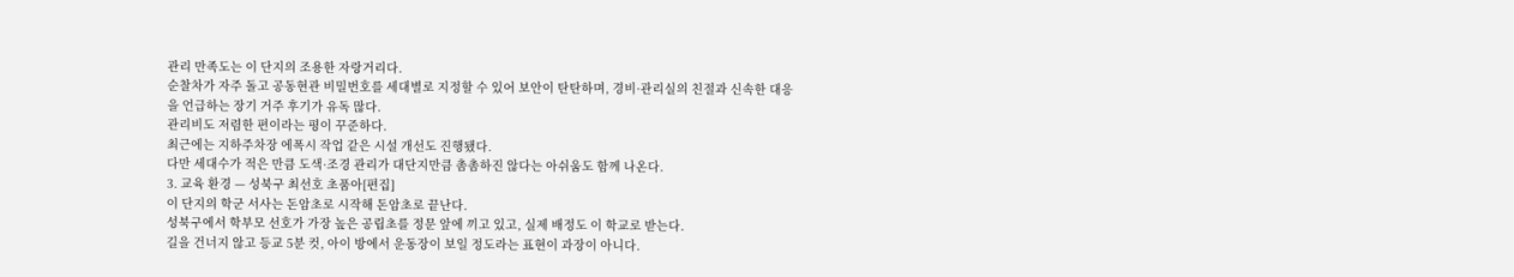관리 만족도는 이 단지의 조용한 자랑거리다.
순찰차가 자주 돌고 공동현관 비밀번호를 세대별로 지정할 수 있어 보안이 탄탄하며, 경비·관리실의 친절과 신속한 대응을 언급하는 장기 거주 후기가 유독 많다.
관리비도 저렴한 편이라는 평이 꾸준하다.
최근에는 지하주차장 에폭시 작업 같은 시설 개선도 진행됐다.
다만 세대수가 적은 만큼 도색·조경 관리가 대단지만큼 촘촘하진 않다는 아쉬움도 함께 나온다.
3. 교육 환경 — 성북구 최선호 초품아[편집]
이 단지의 학군 서사는 돈암초로 시작해 돈암초로 끝난다.
성북구에서 학부모 선호가 가장 높은 공립초를 정문 앞에 끼고 있고, 실제 배정도 이 학교로 받는다.
길을 건너지 않고 등교 5분 컷, 아이 방에서 운동장이 보일 정도라는 표현이 과장이 아니다.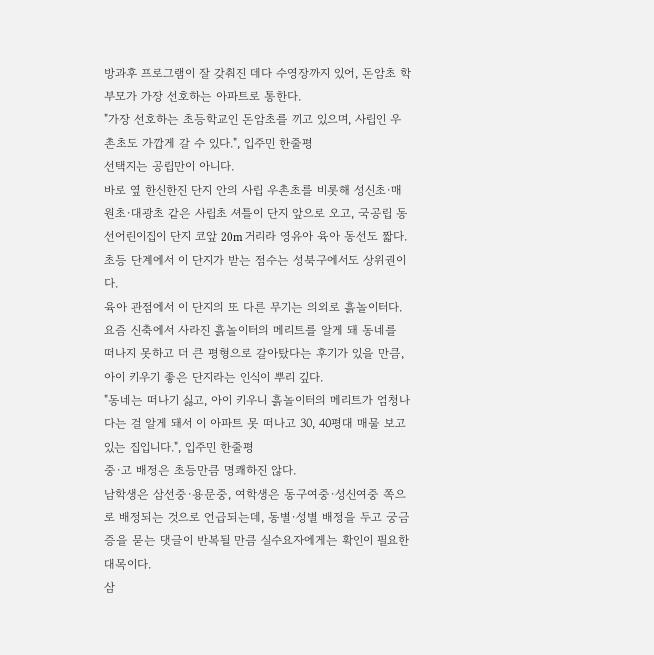방과후 프로그램이 잘 갖춰진 데다 수영장까지 있어, 돈암초 학부모가 가장 선호하는 아파트로 통한다.
"가장 선호하는 초등학교인 돈암초를 끼고 있으며, 사립인 우촌초도 가깝게 갈 수 있다.", 입주민 한줄평
선택지는 공립만이 아니다.
바로 옆 한신한진 단지 안의 사립 우촌초를 비롯해 성신초·매원초·대광초 같은 사립초 셔틀이 단지 앞으로 오고, 국공립 동선어린이집이 단지 코앞 20m 거리라 영유아 육아 동선도 짧다.
초등 단계에서 이 단지가 받는 점수는 성북구에서도 상위권이다.
육아 관점에서 이 단지의 또 다른 무기는 의외로 흙놀이터다.
요즘 신축에서 사라진 흙놀이터의 메리트를 알게 돼 동네를 떠나지 못하고 더 큰 평형으로 갈아탔다는 후기가 있을 만큼, 아이 키우기 좋은 단지라는 인식이 뿌리 깊다.
"동네는 떠나기 싫고, 아이 키우니 흙놀이터의 메리트가 엄청나다는 걸 알게 돼서 이 아파트 못 떠나고 30, 40평대 매물 보고 있는 집입니다.", 입주민 한줄평
중·고 배정은 초등만큼 명쾌하진 않다.
남학생은 삼선중·용문중, 여학생은 동구여중·성신여중 쪽으로 배정되는 것으로 언급되는데, 동별·성별 배정을 두고 궁금증을 묻는 댓글이 반복될 만큼 실수요자에게는 확인이 필요한 대목이다.
삼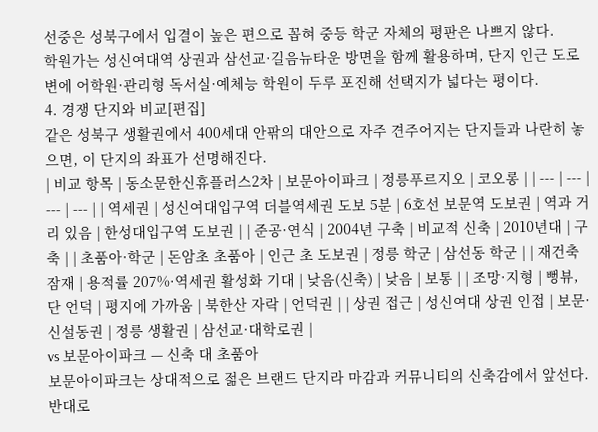선중은 성북구에서 입결이 높은 편으로 꼽혀 중등 학군 자체의 평판은 나쁘지 않다.
학원가는 성신여대역 상권과 삼선교·길음뉴타운 방면을 함께 활용하며, 단지 인근 도로변에 어학원·관리형 독서실·예체능 학원이 두루 포진해 선택지가 넓다는 평이다.
4. 경쟁 단지와 비교[편집]
같은 성북구 생활권에서 400세대 안팎의 대안으로 자주 견주어지는 단지들과 나란히 놓으면, 이 단지의 좌표가 선명해진다.
| 비교 항목 | 동소문한신휴플러스2차 | 보문아이파크 | 정릉푸르지오 | 코오롱 | | --- | --- | --- | --- | | 역세권 | 성신여대입구역 더블역세권 도보 5분 | 6호선 보문역 도보권 | 역과 거리 있음 | 한성대입구역 도보권 | | 준공·연식 | 2004년 구축 | 비교적 신축 | 2010년대 | 구축 | | 초품아·학군 | 돈암초 초품아 | 인근 초 도보권 | 정릉 학군 | 삼선동 학군 | | 재건축 잠재 | 용적률 207%·역세권 활성화 기대 | 낮음(신축) | 낮음 | 보통 | | 조망·지형 | 뻥뷰, 단 언덕 | 평지에 가까움 | 북한산 자락 | 언덕권 | | 상권 접근 | 성신여대 상권 인접 | 보문·신설동권 | 정릉 생활권 | 삼선교·대학로권 |
vs 보문아이파크 — 신축 대 초품아
보문아이파크는 상대적으로 젊은 브랜드 단지라 마감과 커뮤니티의 신축감에서 앞선다.
반대로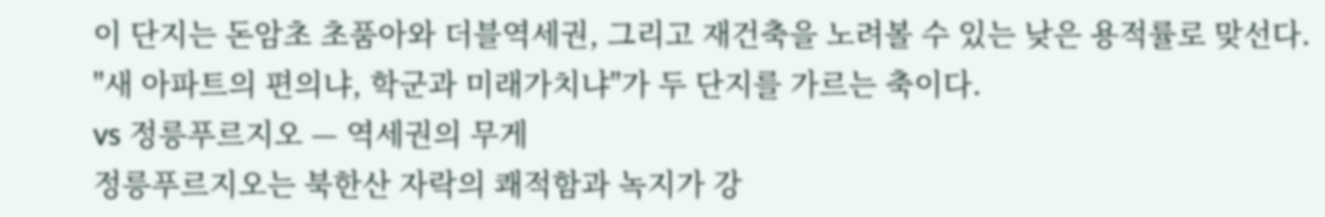이 단지는 돈암초 초품아와 더블역세권, 그리고 재건축을 노려볼 수 있는 낮은 용적률로 맞선다.
"새 아파트의 편의냐, 학군과 미래가치냐"가 두 단지를 가르는 축이다.
vs 정릉푸르지오 — 역세권의 무게
정릉푸르지오는 북한산 자락의 쾌적함과 녹지가 강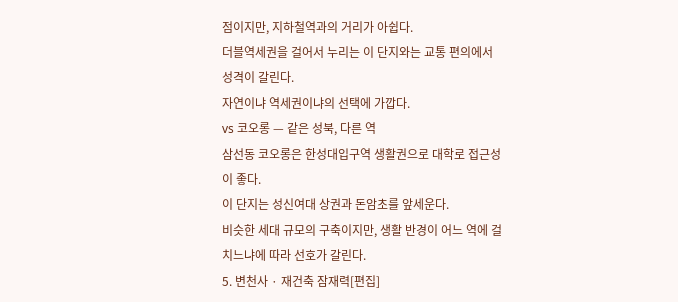점이지만, 지하철역과의 거리가 아쉽다.
더블역세권을 걸어서 누리는 이 단지와는 교통 편의에서 성격이 갈린다.
자연이냐 역세권이냐의 선택에 가깝다.
vs 코오롱 — 같은 성북, 다른 역
삼선동 코오롱은 한성대입구역 생활권으로 대학로 접근성이 좋다.
이 단지는 성신여대 상권과 돈암초를 앞세운다.
비슷한 세대 규모의 구축이지만, 생활 반경이 어느 역에 걸치느냐에 따라 선호가 갈린다.
5. 변천사 · 재건축 잠재력[편집]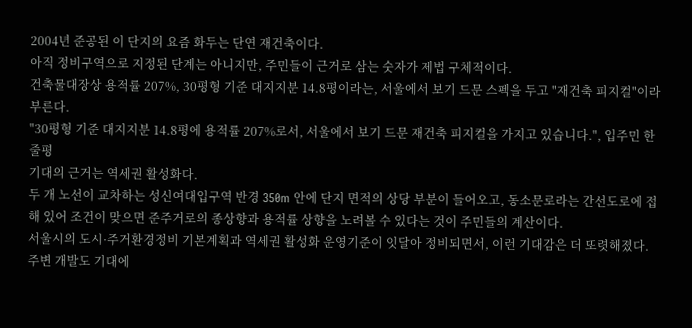2004년 준공된 이 단지의 요즘 화두는 단연 재건축이다.
아직 정비구역으로 지정된 단계는 아니지만, 주민들이 근거로 삼는 숫자가 제법 구체적이다.
건축물대장상 용적률 207%, 30평형 기준 대지지분 14.8평이라는, 서울에서 보기 드문 스펙을 두고 "재건축 피지컬"이라 부른다.
"30평형 기준 대지지분 14.8평에 용적률 207%로서, 서울에서 보기 드문 재건축 피지컬을 가지고 있습니다.", 입주민 한줄평
기대의 근거는 역세권 활성화다.
두 개 노선이 교차하는 성신여대입구역 반경 350m 안에 단지 면적의 상당 부분이 들어오고, 동소문로라는 간선도로에 접해 있어 조건이 맞으면 준주거로의 종상향과 용적률 상향을 노려볼 수 있다는 것이 주민들의 계산이다.
서울시의 도시·주거환경정비 기본계획과 역세권 활성화 운영기준이 잇달아 정비되면서, 이런 기대감은 더 또렷해졌다.
주변 개발도 기대에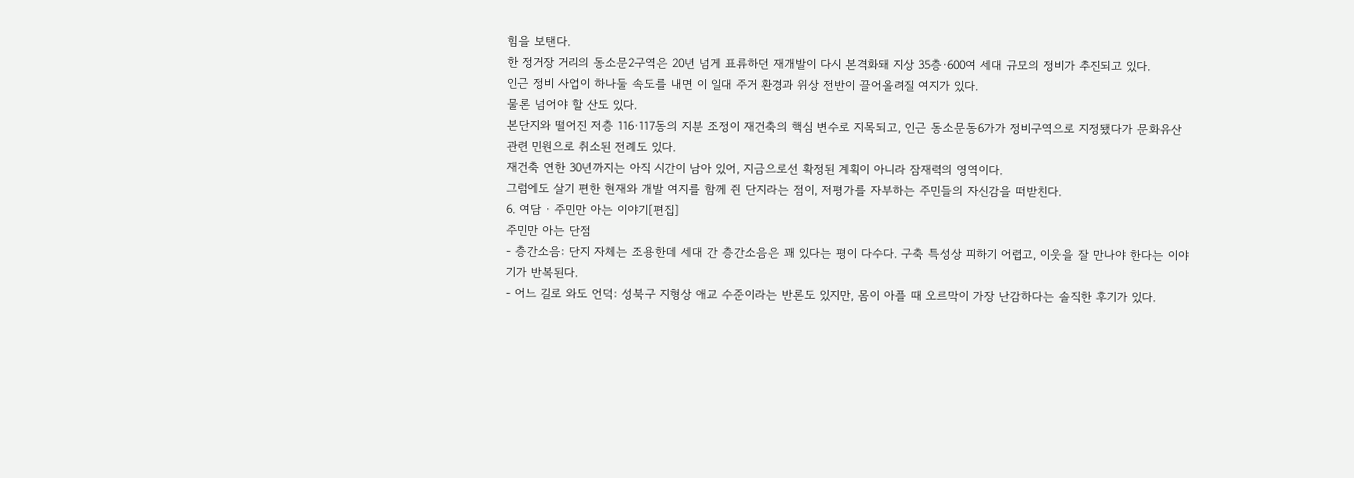힘을 보탠다.
한 정거장 거리의 동소문2구역은 20년 넘게 표류하던 재개발이 다시 본격화돼 지상 35층·600여 세대 규모의 정비가 추진되고 있다.
인근 정비 사업이 하나둘 속도를 내면 이 일대 주거 환경과 위상 전반이 끌어올려질 여지가 있다.
물론 넘어야 할 산도 있다.
본단지와 떨어진 저층 116·117동의 지분 조정이 재건축의 핵심 변수로 지목되고, 인근 동소문동6가가 정비구역으로 지정됐다가 문화유산 관련 민원으로 취소된 전례도 있다.
재건축 연한 30년까지는 아직 시간이 남아 있어, 지금으로선 확정된 계획이 아니라 잠재력의 영역이다.
그럼에도 살기 편한 현재와 개발 여지를 함께 쥔 단지라는 점이, 저평가를 자부하는 주민들의 자신감을 떠받친다.
6. 여담 · 주민만 아는 이야기[편집]
주민만 아는 단점
- 층간소음: 단지 자체는 조용한데 세대 간 층간소음은 꽤 있다는 평이 다수다. 구축 특성상 피하기 어렵고, 이웃을 잘 만나야 한다는 이야기가 반복된다.
- 어느 길로 와도 언덕: 성북구 지형상 애교 수준이라는 반론도 있지만, 몸이 아플 때 오르막이 가장 난감하다는 솔직한 후기가 있다.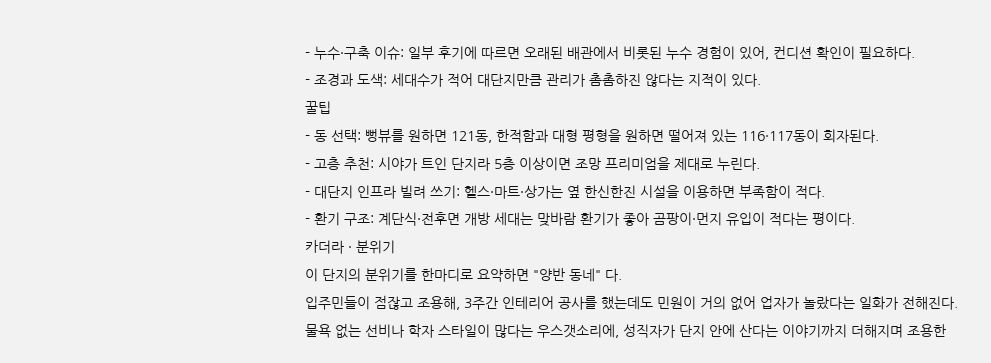- 누수·구축 이슈: 일부 후기에 따르면 오래된 배관에서 비롯된 누수 경험이 있어, 컨디션 확인이 필요하다.
- 조경과 도색: 세대수가 적어 대단지만큼 관리가 촘촘하진 않다는 지적이 있다.
꿀팁
- 동 선택: 뻥뷰를 원하면 121동, 한적함과 대형 평형을 원하면 떨어져 있는 116·117동이 회자된다.
- 고층 추천: 시야가 트인 단지라 5층 이상이면 조망 프리미엄을 제대로 누린다.
- 대단지 인프라 빌려 쓰기: 헬스·마트·상가는 옆 한신한진 시설을 이용하면 부족함이 적다.
- 환기 구조: 계단식·전후면 개방 세대는 맞바람 환기가 좋아 곰팡이·먼지 유입이 적다는 평이다.
카더라 · 분위기
이 단지의 분위기를 한마디로 요약하면 "양반 동네" 다.
입주민들이 점잖고 조용해, 3주간 인테리어 공사를 했는데도 민원이 거의 없어 업자가 놀랐다는 일화가 전해진다.
물욕 없는 선비나 학자 스타일이 많다는 우스갯소리에, 성직자가 단지 안에 산다는 이야기까지 더해지며 조용한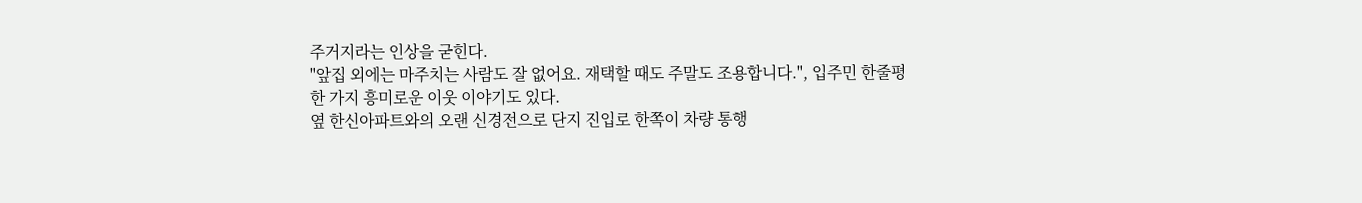주거지라는 인상을 굳힌다.
"앞집 외에는 마주치는 사람도 잘 없어요. 재택할 때도 주말도 조용합니다.", 입주민 한줄평
한 가지 흥미로운 이웃 이야기도 있다.
옆 한신아파트와의 오랜 신경전으로 단지 진입로 한쪽이 차량 통행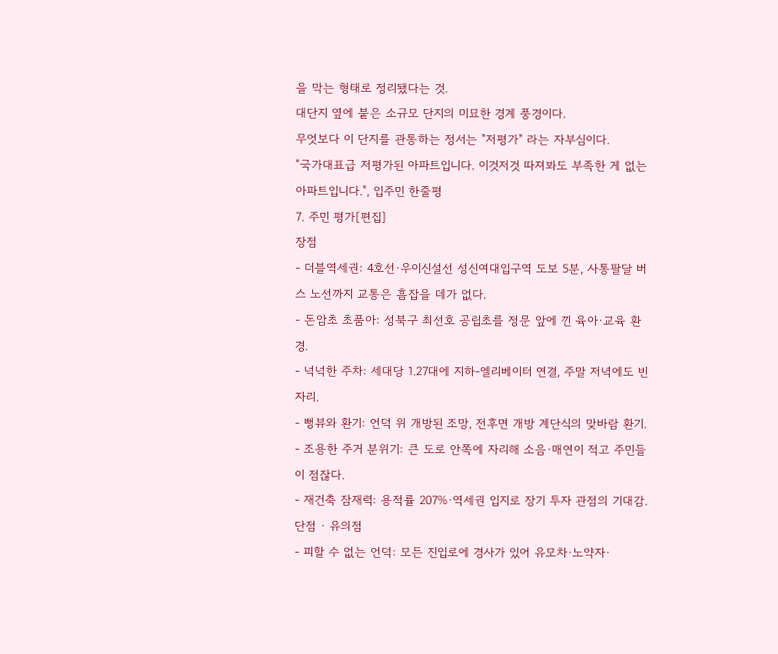을 막는 형태로 정리됐다는 것.
대단지 옆에 붙은 소규모 단지의 미묘한 경계 풍경이다.
무엇보다 이 단지를 관통하는 정서는 "저평가" 라는 자부심이다.
"국가대표급 저평가된 아파트입니다. 이것저것 따져봐도 부족한 게 없는 아파트입니다.", 입주민 한줄평
7. 주민 평가[편집]
장점
- 더블역세권: 4호선·우이신설선 성신여대입구역 도보 5분, 사통팔달 버스 노선까지 교통은 흠잡을 데가 없다.
- 돈암초 초품아: 성북구 최선호 공립초를 정문 앞에 낀 육아·교육 환경.
- 넉넉한 주차: 세대당 1.27대에 지하-엘리베이터 연결, 주말 저녁에도 빈자리.
- 뻥뷰와 환기: 언덕 위 개방된 조망, 전후면 개방 계단식의 맞바람 환기.
- 조용한 주거 분위기: 큰 도로 안쪽에 자리해 소음·매연이 적고 주민들이 점잖다.
- 재건축 잠재력: 용적률 207%·역세권 입지로 장기 투자 관점의 기대감.
단점 · 유의점
- 피할 수 없는 언덕: 모든 진입로에 경사가 있어 유모차·노약자·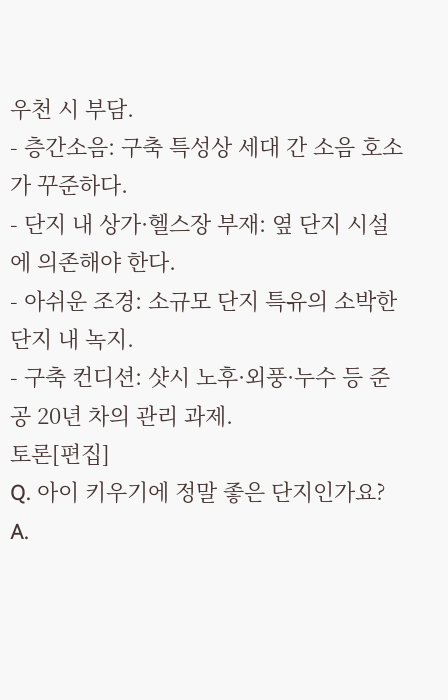우천 시 부담.
- 층간소음: 구축 특성상 세대 간 소음 호소가 꾸준하다.
- 단지 내 상가·헬스장 부재: 옆 단지 시설에 의존해야 한다.
- 아쉬운 조경: 소규모 단지 특유의 소박한 단지 내 녹지.
- 구축 컨디션: 샷시 노후·외풍·누수 등 준공 20년 차의 관리 과제.
토론[편집]
Q. 아이 키우기에 정말 좋은 단지인가요?
A.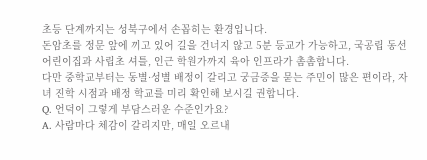초등 단계까지는 성북구에서 손꼽히는 환경입니다.
돈암초를 정문 앞에 끼고 있어 길을 건너지 않고 5분 등교가 가능하고, 국공립 동선어린이집과 사립초 셔틀, 인근 학원가까지 육아 인프라가 촘촘합니다.
다만 중학교부터는 동별·성별 배정이 갈리고 궁금증을 묻는 주민이 많은 편이라, 자녀 진학 시점과 배정 학교를 미리 확인해 보시길 권합니다.
Q. 언덕이 그렇게 부담스러운 수준인가요?
A. 사람마다 체감이 갈리지만, 매일 오르내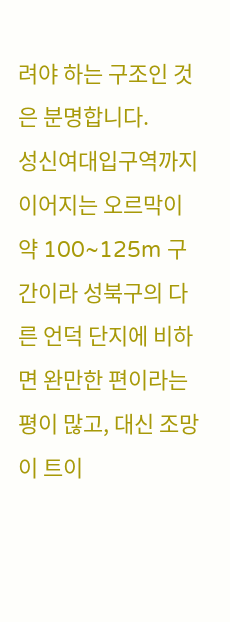려야 하는 구조인 것은 분명합니다.
성신여대입구역까지 이어지는 오르막이 약 100~125m 구간이라 성북구의 다른 언덕 단지에 비하면 완만한 편이라는 평이 많고, 대신 조망이 트이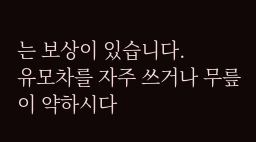는 보상이 있습니다.
유모차를 자주 쓰거나 무릎이 약하시다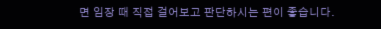면 임장 때 직접 걸어보고 판단하시는 편이 좋습니다.